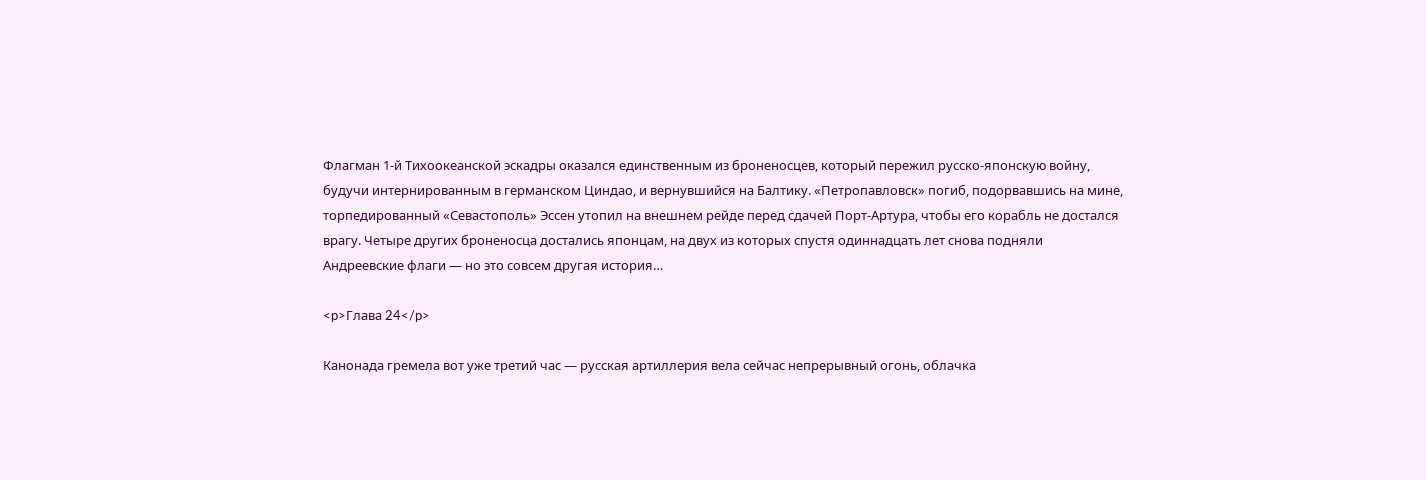Флагман 1-й Тихоокеанской эскадры оказался единственным из броненосцев, который пережил русско-японскую войну, будучи интернированным в германском Циндао, и вернувшийся на Балтику. «Петропавловск» погиб, подорвавшись на мине, торпедированный «Севастополь» Эссен утопил на внешнем рейде перед сдачей Порт-Артура, чтобы его корабль не достался врагу. Четыре других броненосца достались японцам, на двух из которых спустя одиннадцать лет снова подняли Андреевские флаги — но это совсем другая история…

<p>Глава 24</p>

Канонада гремела вот уже третий час — русская артиллерия вела сейчас непрерывный огонь, облачка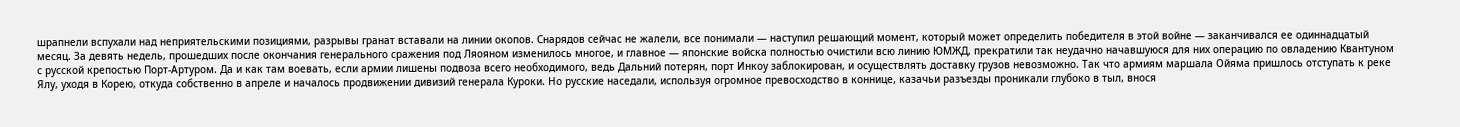шрапнели вспухали над неприятельскими позициями, разрывы гранат вставали на линии окопов. Снарядов сейчас не жалели, все понимали — наступил решающий момент, который может определить победителя в этой войне — заканчивался ее одиннадцатый месяц. За девять недель, прошедших после окончания генерального сражения под Ляояном изменилось многое, и главное — японские войска полностью очистили всю линию ЮМЖД, прекратили так неудачно начавшуюся для них операцию по овладению Квантуном с русской крепостью Порт-Артуром. Да и как там воевать, если армии лишены подвоза всего необходимого, ведь Дальний потерян, порт Инкоу заблокирован, и осуществлять доставку грузов невозможно. Так что армиям маршала Ойяма пришлось отступать к реке Ялу, уходя в Корею, откуда собственно в апреле и началось продвижении дивизий генерала Куроки. Но русские наседали, используя огромное превосходство в коннице, казачьи разъезды проникали глубоко в тыл, внося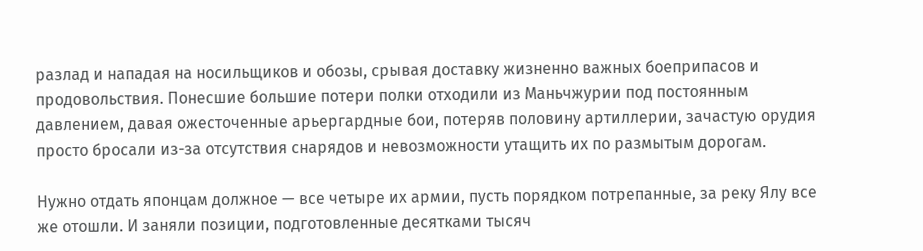разлад и нападая на носильщиков и обозы, срывая доставку жизненно важных боеприпасов и продовольствия. Понесшие большие потери полки отходили из Маньчжурии под постоянным давлением, давая ожесточенные арьергардные бои, потеряв половину артиллерии, зачастую орудия просто бросали из-за отсутствия снарядов и невозможности утащить их по размытым дорогам.

Нужно отдать японцам должное — все четыре их армии, пусть порядком потрепанные, за реку Ялу все же отошли. И заняли позиции, подготовленные десятками тысяч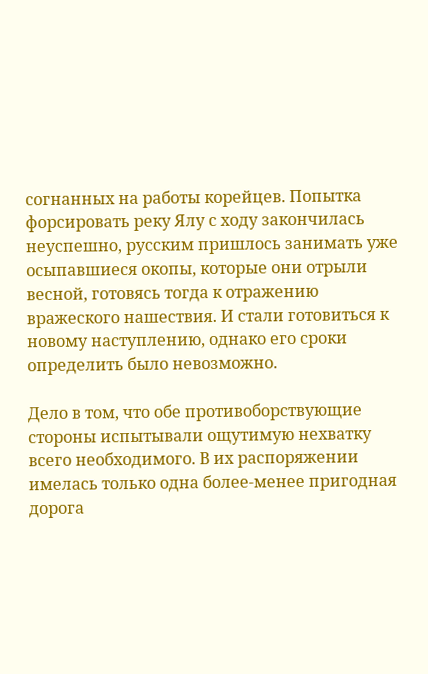согнанных на работы корейцев. Попытка форсировать реку Ялу с ходу закончилась неуспешно, русским пришлось занимать уже осыпавшиеся окопы, которые они отрыли весной, готовясь тогда к отражению вражеского нашествия. И стали готовиться к новому наступлению, однако его сроки определить было невозможно.

Дело в том, что обе противоборствующие стороны испытывали ощутимую нехватку всего необходимого. В их распоряжении имелась только одна более-менее пригодная дорога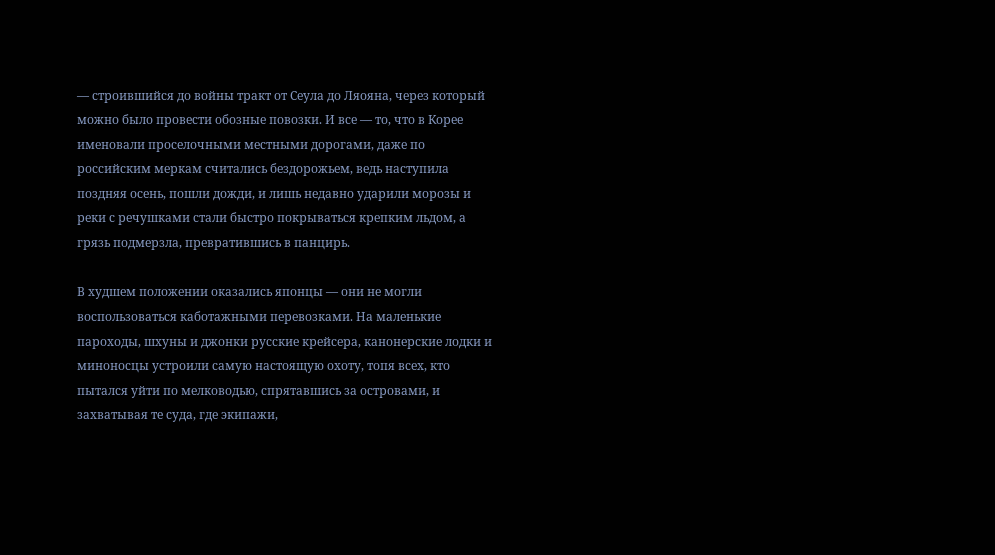— строившийся до войны тракт от Сеула до Ляояна, через который можно было провести обозные повозки. И все — то, что в Корее именовали проселочными местными дорогами, даже по российским меркам считались бездорожьем, ведь наступила поздняя осень, пошли дожди, и лишь недавно ударили морозы и реки с речушками стали быстро покрываться крепким льдом, а грязь подмерзла, превратившись в панцирь.

В худшем положении оказались японцы — они не могли воспользоваться каботажными перевозками. На маленькие пароходы, шхуны и джонки русские крейсера, канонерские лодки и миноносцы устроили самую настоящую охоту, топя всех, кто пытался уйти по мелководью, спрятавшись за островами, и захватывая те суда, где экипажи,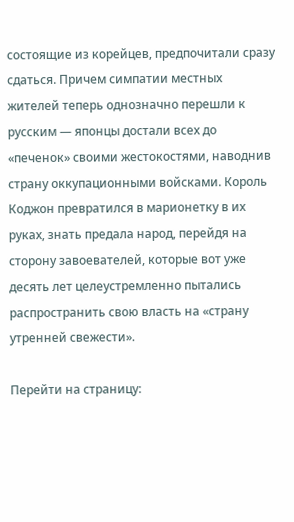состоящие из корейцев, предпочитали сразу сдаться. Причем симпатии местных жителей теперь однозначно перешли к русским — японцы достали всех до «печенок» своими жестокостями, наводнив страну оккупационными войсками. Король Коджон превратился в марионетку в их руках, знать предала народ, перейдя на сторону завоевателей, которые вот уже десять лет целеустремленно пытались распространить свою власть на «страну утренней свежести».

Перейти на страницу: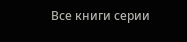Все книги серии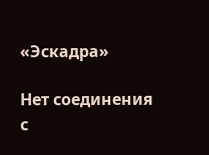«Эскадра»

Нет соединения с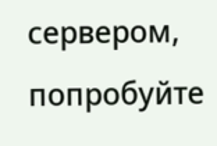сервером, попробуйте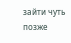зайти чуть позже